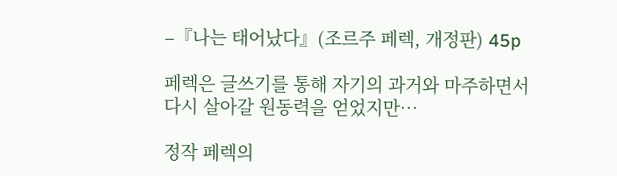–『나는 태어났다』(조르주 페렉, 개정판) 45p

페렉은 글쓰기를 통해 자기의 과거와 마주하면서
다시 살아갈 원동력을 얻었지만…

정작 페렉의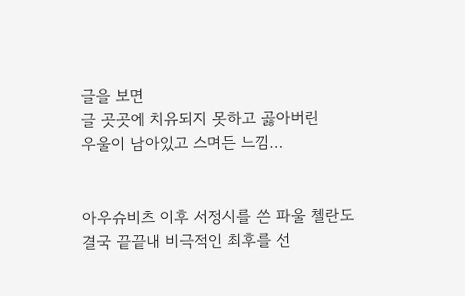글을 보면
글 곳곳에 치유되지 못하고 곯아버린
우울이 남아있고 스며든 느낌…


아우슈비츠 이후 서정시를 쓴 파울 첼란도
결국 끝끝내 비극적인 최후를 선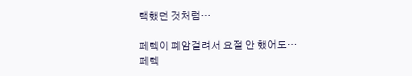택했던 것처럼…

페렉이 폐암걸려서 요절 안 했어도…
페렉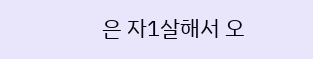은 자1살해서 오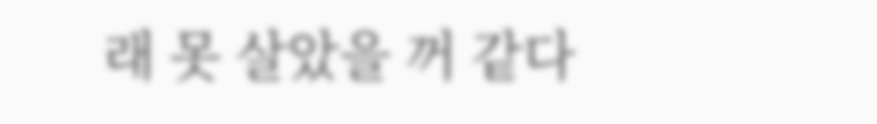래 못 살았을 꺼 같다